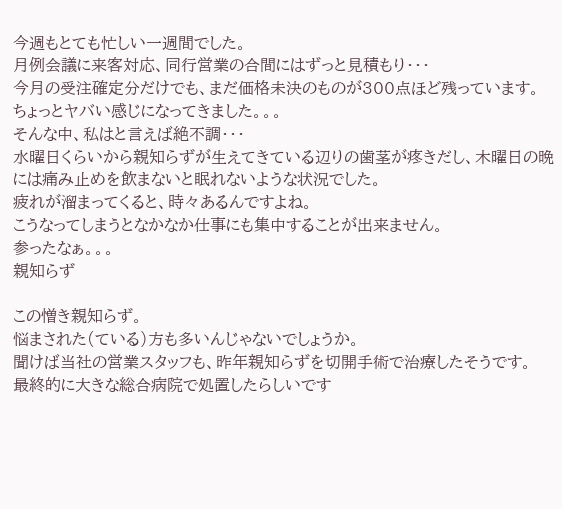今週もとても忙しい一週間でした。
月例会議に来客対応、同行営業の合間にはずっと見積もり・・・
今月の受注確定分だけでも、まだ価格未決のものが300点ほど残っています。
ちょっとヤバい感じになってきました。。。
そんな中、私はと言えば絶不調・・・
水曜日くらいから親知らずが生えてきている辺りの歯茎が疼きだし、木曜日の晩には痛み止めを飲まないと眠れないような状況でした。
疲れが溜まってくると、時々あるんですよね。
こうなってしまうとなかなか仕事にも集中することが出来ません。
参ったなぁ。。。
親知らず

この憎き親知らず。
悩まされた(ている)方も多いんじゃないでしょうか。
聞けば当社の営業スタッフも、昨年親知らずを切開手術で治療したそうです。
最終的に大きな総合病院で処置したらしいです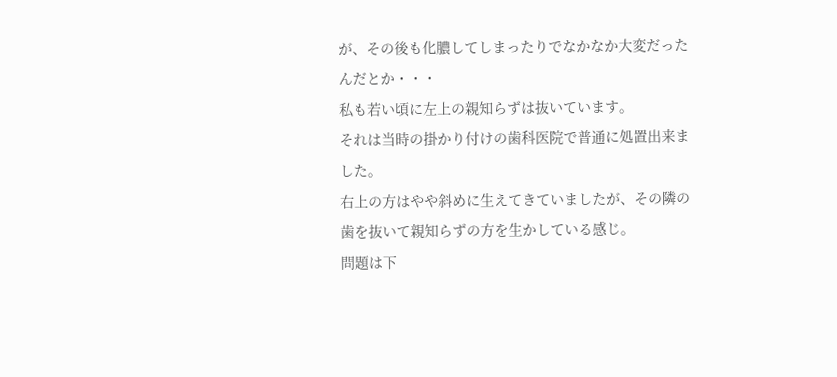が、その後も化膿してしまったりでなかなか大変だったんだとか・・・
私も若い頃に左上の親知らずは抜いています。
それは当時の掛かり付けの歯科医院で普通に処置出来ました。
右上の方はやや斜めに生えてきていましたが、その隣の歯を抜いて親知らずの方を生かしている感じ。
問題は下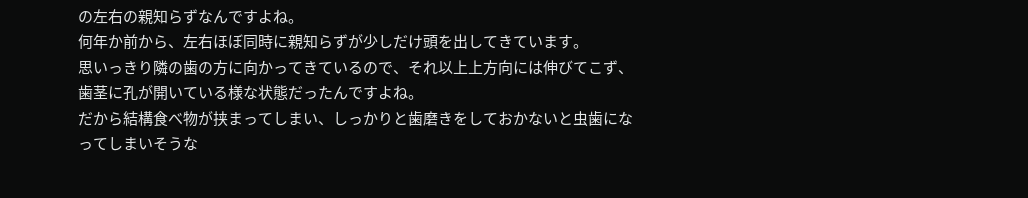の左右の親知らずなんですよね。
何年か前から、左右ほぼ同時に親知らずが少しだけ頭を出してきています。
思いっきり隣の歯の方に向かってきているので、それ以上上方向には伸びてこず、歯茎に孔が開いている様な状態だったんですよね。
だから結構食べ物が挟まってしまい、しっかりと歯磨きをしておかないと虫歯になってしまいそうな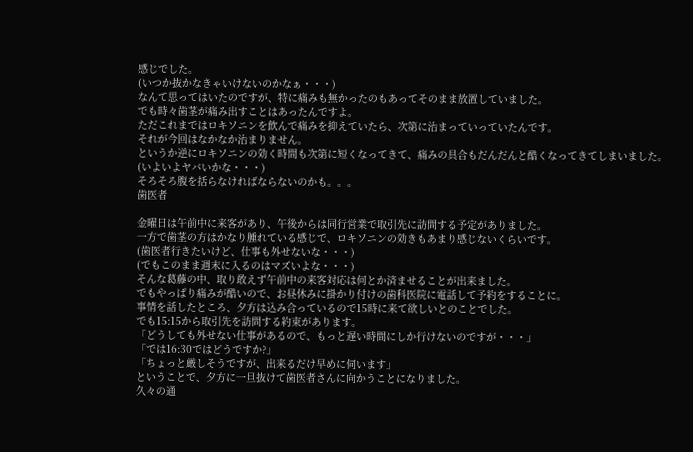感じでした。
(いつか抜かなきゃいけないのかなぁ・・・)
なんて思ってはいたのですが、特に痛みも無かったのもあってそのまま放置していました。
でも時々歯茎が痛み出すことはあったんですよ。
ただこれまではロキソニンを飲んで痛みを抑えていたら、次第に治まっていっていたんです。
それが今回はなかなか治まりません。
というか逆にロキソニンの効く時間も次第に短くなってきて、痛みの具合もだんだんと酷くなってきてしまいました。
(いよいよヤバいかな・・・)
そろそろ腹を括らなければならないのかも。。。
歯医者

金曜日は午前中に来客があり、午後からは同行営業で取引先に訪問する予定がありました。
一方で歯茎の方はかなり腫れている感じで、ロキソニンの効きもあまり感じないくらいです。
(歯医者行きたいけど、仕事も外せないな・・・)
(でもこのまま週末に入るのはマズいよな・・・)
そんな葛藤の中、取り敢えず午前中の来客対応は何とか済ませることが出来ました。
でもやっぱり痛みが酷いので、お昼休みに掛かり付けの歯科医院に電話して予約をすることに。
事情を話したところ、夕方は込み合っているので15時に来て欲しいとのことでした。
でも15:15から取引先を訪問する約束があります。
「どうしても外せない仕事があるので、もっと遅い時間にしか行けないのですが・・・」
「では16:30ではどうですか?」
「ちょっと厳しそうですが、出来るだけ早めに伺います」
ということで、夕方に一旦抜けて歯医者さんに向かうことになりました。
久々の通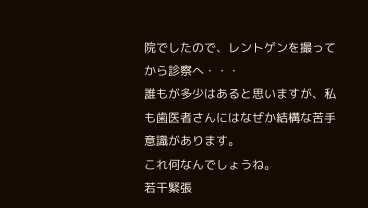院でしたので、レントゲンを撮ってから診察へ・・・
誰もが多少はあると思いますが、私も歯医者さんにはなぜか結構な苦手意識があります。
これ何なんでしょうね。
若干緊張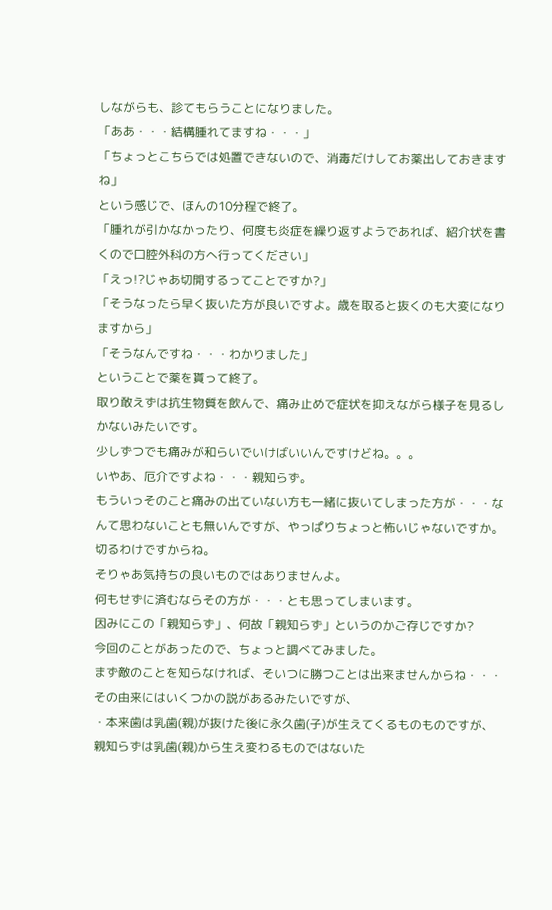しながらも、診てもらうことになりました。
「ああ・・・結構腫れてますね・・・」
「ちょっとこちらでは処置できないので、消毒だけしてお薬出しておきますね」
という感じで、ほんの10分程で終了。
「腫れが引かなかったり、何度も炎症を繰り返すようであれば、紹介状を書くので口腔外科の方へ行ってください」
「えっ!?じゃあ切開するってことですか?」
「そうなったら早く抜いた方が良いですよ。歳を取ると抜くのも大変になりますから」
「そうなんですね・・・わかりました」
ということで薬を貰って終了。
取り敢えずは抗生物質を飲んで、痛み止めで症状を抑えながら様子を見るしかないみたいです。
少しずつでも痛みが和らいでいけばいいんですけどね。。。
いやあ、厄介ですよね・・・親知らず。
もういっそのこと痛みの出ていない方も一緒に抜いてしまった方が・・・なんて思わないことも無いんですが、やっぱりちょっと怖いじゃないですか。
切るわけですからね。
そりゃあ気持ちの良いものではありませんよ。
何もせずに済むならその方が・・・とも思ってしまいます。
因みにこの「親知らず」、何故「親知らず」というのかご存じですか?
今回のことがあったので、ちょっと調べてみました。
まず敵のことを知らなければ、そいつに勝つことは出来ませんからね・・・
その由来にはいくつかの説があるみたいですが、
・本来歯は乳歯(親)が抜けた後に永久歯(子)が生えてくるものものですが、親知らずは乳歯(親)から生え変わるものではないた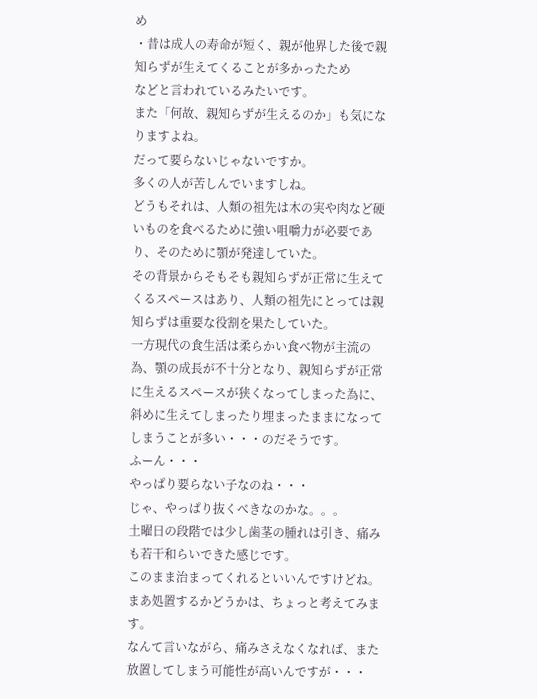め
・昔は成人の寿命が短く、親が他界した後で親知らずが生えてくることが多かったため
などと言われているみたいです。
また「何故、親知らずが生えるのか」も気になりますよね。
だって要らないじゃないですか。
多くの人が苦しんでいますしね。
どうもそれは、人類の祖先は木の実や肉など硬いものを食べるために強い咀嚼力が必要であり、そのために顎が発達していた。
その背景からそもそも親知らずが正常に生えてくるスペースはあり、人類の祖先にとっては親知らずは重要な役割を果たしていた。
一方現代の食生活は柔らかい食べ物が主流の為、顎の成長が不十分となり、親知らずが正常に生えるスペースが狭くなってしまった為に、斜めに生えてしまったり埋まったままになってしまうことが多い・・・のだそうです。
ふーん・・・
やっぱり要らない子なのね・・・
じゃ、やっぱり抜くべきなのかな。。。
土曜日の段階では少し歯茎の腫れは引き、痛みも若干和らいできた感じです。
このまま治まってくれるといいんですけどね。
まあ処置するかどうかは、ちょっと考えてみます。
なんて言いながら、痛みさえなくなれば、また放置してしまう可能性が高いんですが・・・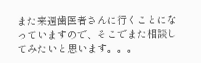また来週歯医者さんに行くことになっていますので、そこでまた相談してみたいと思います。。。